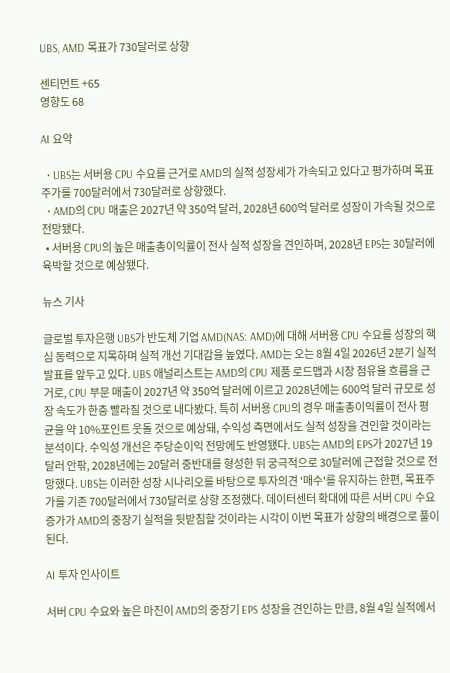UBS, AMD 목표가 730달러로 상향

센티먼트 +65
영향도 68

AI 요약

  • UBS는 서버용 CPU 수요를 근거로 AMD의 실적 성장세가 가속되고 있다고 평가하며 목표주가를 700달러에서 730달러로 상향했다.
  • AMD의 CPU 매출은 2027년 약 350억 달러, 2028년 600억 달러로 성장이 가속될 것으로 전망됐다.
  • 서버용 CPU의 높은 매출총이익률이 전사 실적 성장을 견인하며, 2028년 EPS는 30달러에 육박할 것으로 예상됐다.

뉴스 기사

글로벌 투자은행 UBS가 반도체 기업 AMD(NAS: AMD)에 대해 서버용 CPU 수요를 성장의 핵심 동력으로 지목하며 실적 개선 기대감을 높였다. AMD는 오는 8월 4일 2026년 2분기 실적 발표를 앞두고 있다. UBS 애널리스트는 AMD의 CPU 제품 로드맵과 시장 점유율 흐름을 근거로, CPU 부문 매출이 2027년 약 350억 달러에 이르고 2028년에는 600억 달러 규모로 성장 속도가 한층 빨라질 것으로 내다봤다. 특히 서버용 CPU의 경우 매출총이익률이 전사 평균을 약 10%포인트 웃돌 것으로 예상돼, 수익성 측면에서도 실적 성장을 견인할 것이라는 분석이다. 수익성 개선은 주당순이익 전망에도 반영됐다. UBS는 AMD의 EPS가 2027년 19달러 안팎, 2028년에는 20달러 중반대를 형성한 뒤 궁극적으로 30달러에 근접할 것으로 전망했다. UBS는 이러한 성장 시나리오를 바탕으로 투자의견 '매수'를 유지하는 한편, 목표주가를 기존 700달러에서 730달러로 상향 조정했다. 데이터센터 확대에 따른 서버 CPU 수요 증가가 AMD의 중장기 실적을 뒷받침할 것이라는 시각이 이번 목표가 상향의 배경으로 풀이된다.

AI 투자 인사이트

서버 CPU 수요와 높은 마진이 AMD의 중장기 EPS 성장을 견인하는 만큼, 8월 4일 실적에서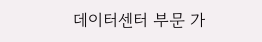데이터센터 부문 가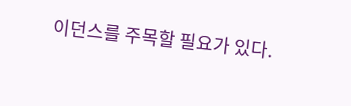이던스를 주목할 필요가 있다.